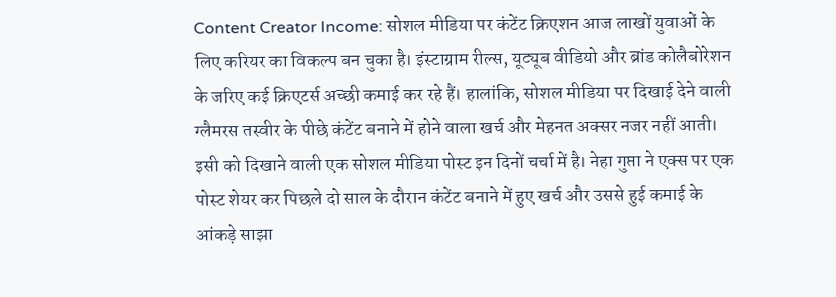Content Creator Income: सोशल मीडिया पर कंटेंट क्रिएशन आज लाखों युवाओं के लिए करियर का विकल्प बन चुका है। इंस्टाग्राम रील्स, यूट्यूब वीडियो और ब्रांड कोलैबोरेशन के जरिए कई क्रिएटर्स अच्छी कमाई कर रहे हैं। हालांकि, सोशल मीडिया पर दिखाई देने वाली ग्लैमरस तस्वीर के पीछे कंटेंट बनाने में होने वाला खर्च और मेहनत अक्सर नजर नहीं आती।
इसी को दिखाने वाली एक सोशल मीडिया पोस्ट इन दिनों चर्चा में है। नेहा गुप्ता ने एक्स पर एक पोस्ट शेयर कर पिछले दो साल के दौरान कंटेंट बनाने में हुए खर्च और उससे हुई कमाई के आंकड़े साझा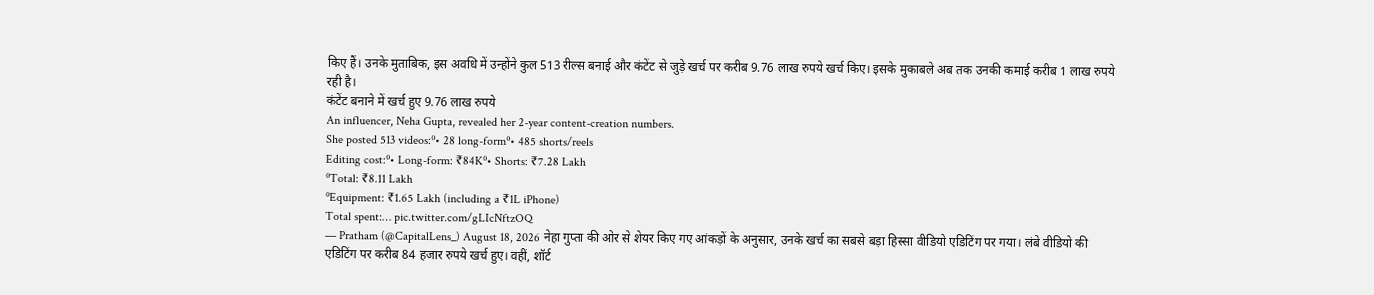किए हैं। उनके मुताबिक, इस अवधि में उन्होंने कुल 513 रील्स बनाई और कंटेंट से जुड़े खर्च पर करीब 9.76 लाख रुपये खर्च किए। इसके मुकाबले अब तक उनकी कमाई करीब 1 लाख रुपये रही है।
कंटेंट बनाने में खर्च हुए 9.76 लाख रुपये
An influencer, Neha Gupta, revealed her 2-year content-creation numbers.
She posted 513 videos:⁰• 28 long-form⁰• 485 shorts/reels
Editing cost:⁰• Long-form: ₹84K⁰• Shorts: ₹7.28 Lakh
⁰Total: ₹8.11 Lakh
⁰Equipment: ₹1.65 Lakh (including a ₹1L iPhone)
Total spent:… pic.twitter.com/gLIcNftzOQ
— Pratham (@CapitalLens_) August 18, 2026 नेहा गुप्ता की ओर से शेयर किए गए आंकड़ों के अनुसार, उनके खर्च का सबसे बड़ा हिस्सा वीडियो एडिटिंग पर गया। लंबे वीडियो की एडिटिंग पर करीब 84 हजार रुपये खर्च हुए। वहीं, शॉर्ट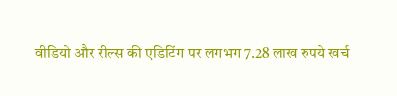वीडियो और रील्स की एडिटिंग पर लगभग 7.28 लाख रुपये खर्च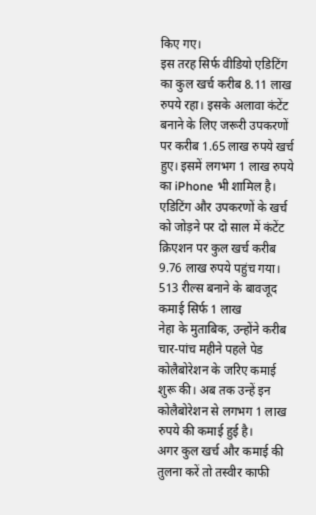किए गए।
इस तरह सिर्फ वीडियो एडिटिंग का कुल खर्च करीब 8.11 लाख रुपये रहा। इसके अलावा कंटेंट बनाने के लिए जरूरी उपकरणों पर करीब 1.65 लाख रुपये खर्च हुए। इसमें लगभग 1 लाख रुपये का iPhone भी शामिल है।
एडिटिंग और उपकरणों के खर्च को जोड़ने पर दो साल में कंटेंट क्रिएशन पर कुल खर्च करीब 9.76 लाख रुपये पहुंच गया।
513 रील्स बनाने के बावजूद कमाई सिर्फ 1 लाख
नेहा के मुताबिक, उन्होंने करीब चार-पांच महीने पहले पेड कोलैबोरेशन के जरिए कमाई शुरू की। अब तक उन्हें इन कोलैबोरेशन से लगभग 1 लाख रुपये की कमाई हुई है।
अगर कुल खर्च और कमाई की तुलना करें तो तस्वीर काफी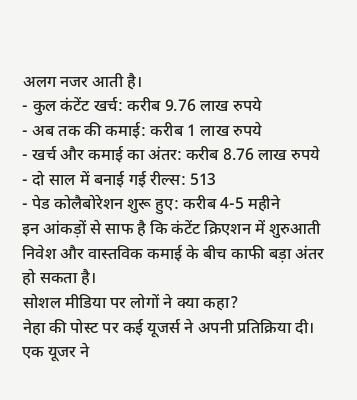अलग नजर आती है।
- कुल कंटेंट खर्च: करीब 9.76 लाख रुपये
- अब तक की कमाई: करीब 1 लाख रुपये
- खर्च और कमाई का अंतर: करीब 8.76 लाख रुपये
- दो साल में बनाई गई रील्स: 513
- पेड कोलैबोरेशन शुरू हुए: करीब 4-5 महीने
इन आंकड़ों से साफ है कि कंटेंट क्रिएशन में शुरुआती निवेश और वास्तविक कमाई के बीच काफी बड़ा अंतर हो सकता है।
सोशल मीडिया पर लोगों ने क्या कहा?
नेहा की पोस्ट पर कई यूजर्स ने अपनी प्रतिक्रिया दी। एक यूजर ने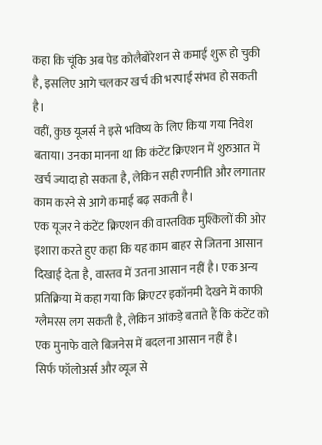कहा कि चूंकि अब पेड कोलैबोरेशन से कमाई शुरू हो चुकी है, इसलिए आगे चलकर खर्च की भरपाई संभव हो सकती है।
वहीं, कुछ यूजर्स ने इसे भविष्य के लिए किया गया निवेश बताया। उनका मानना था कि कंटेंट क्रिएशन में शुरुआत में खर्च ज्यादा हो सकता है, लेकिन सही रणनीति और लगातार काम करने से आगे कमाई बढ़ सकती है।
एक यूजर ने कंटेंट क्रिएशन की वास्तविक मुश्किलों की ओर इशारा करते हुए कहा कि यह काम बाहर से जितना आसान दिखाई देता है, वास्तव में उतना आसान नहीं है। एक अन्य प्रतिक्रिया में कहा गया कि क्रिएटर इकॉनमी देखने में काफी ग्लैमरस लग सकती है, लेकिन आंकड़े बताते हैं कि कंटेंट को एक मुनाफे वाले बिजनेस में बदलना आसान नहीं है।
सिर्फ फॉलोअर्स और व्यूज से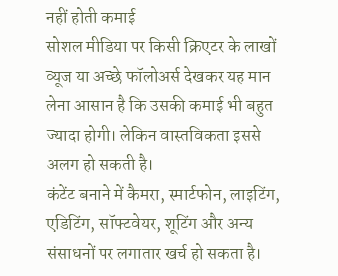नहीं होती कमाई
सोशल मीडिया पर किसी क्रिएटर के लाखों व्यूज या अच्छे फॉलोअर्स देखकर यह मान लेना आसान है कि उसकी कमाई भी बहुत ज्यादा होगी। लेकिन वास्तविकता इससे अलग हो सकती है।
कंटेंट बनाने में कैमरा, स्मार्टफोन, लाइटिंग, एडिटिंग, सॉफ्टवेयर, शूटिंग और अन्य संसाधनों पर लगातार खर्च हो सकता है।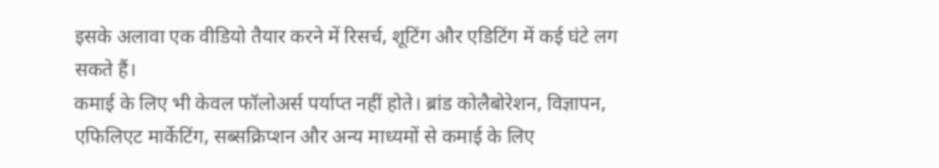इसके अलावा एक वीडियो तैयार करने में रिसर्च, शूटिंग और एडिटिंग में कई घंटे लग सकते हैं।
कमाई के लिए भी केवल फॉलोअर्स पर्याप्त नहीं होते। ब्रांड कोलैबोरेशन, विज्ञापन, एफिलिएट मार्केटिंग, सब्सक्रिप्शन और अन्य माध्यमों से कमाई के लिए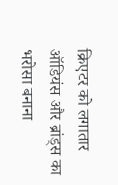क्रिएटर को लगातार ऑडियंस और ब्रांड्स का भरोसा बनाना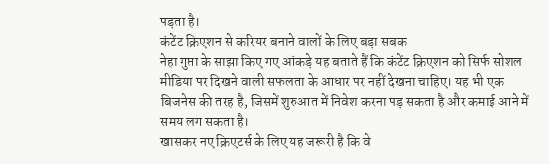पड़ता है।
कंटेंट क्रिएशन से करियर बनाने वालों के लिए बड़ा सबक
नेहा गुप्ता के साझा किए गए आंकड़े यह बताते हैं कि कंटेंट क्रिएशन को सिर्फ सोशल मीडिया पर दिखने वाली सफलता के आधार पर नहीं देखना चाहिए। यह भी एक बिजनेस की तरह है, जिसमें शुरुआत में निवेश करना पड़ सकता है और कमाई आने में समय लग सकता है।
खासकर नए क्रिएटर्स के लिए यह जरूरी है कि वे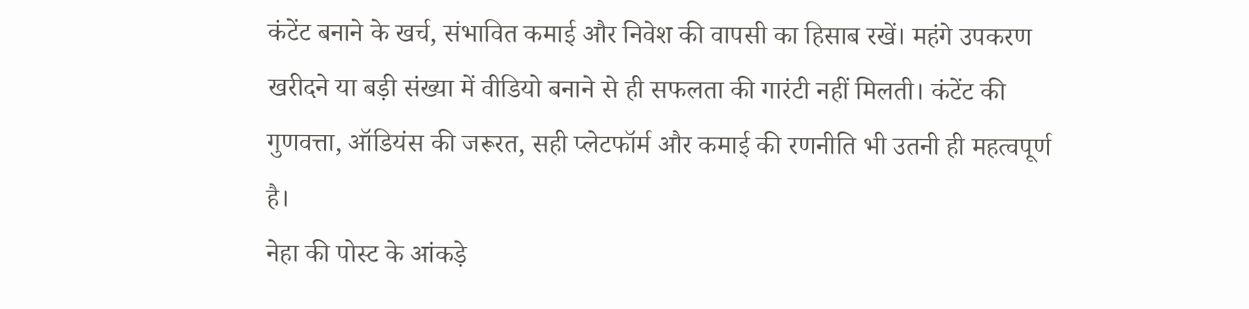कंटेंट बनाने के खर्च, संभावित कमाई और निवेश की वापसी का हिसाब रखें। महंगे उपकरण खरीदने या बड़ी संख्या में वीडियो बनाने से ही सफलता की गारंटी नहीं मिलती। कंटेंट की गुणवत्ता, ऑडियंस की जरूरत, सही प्लेटफॉर्म और कमाई की रणनीति भी उतनी ही महत्वपूर्ण है।
नेहा की पोस्ट के आंकड़े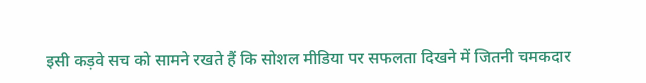इसी कड़वे सच को सामने रखते हैं कि सोशल मीडिया पर सफलता दिखने में जितनी चमकदार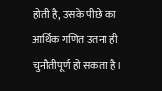होती है, उसके पीछे का आर्थिक गणित उतना ही चुनौतीपूर्ण हो सकता है।